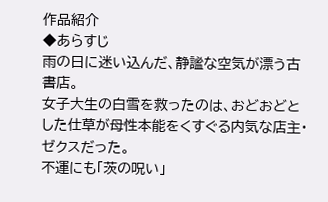作品紹介
◆あらすじ
雨の日に迷い込んだ、静謐な空気が漂う古書店。
女子大生の白雪を救ったのは、おどおどとした仕草が母性本能をくすぐる内気な店主・ゼクスだった。
不運にも「茨の呪い」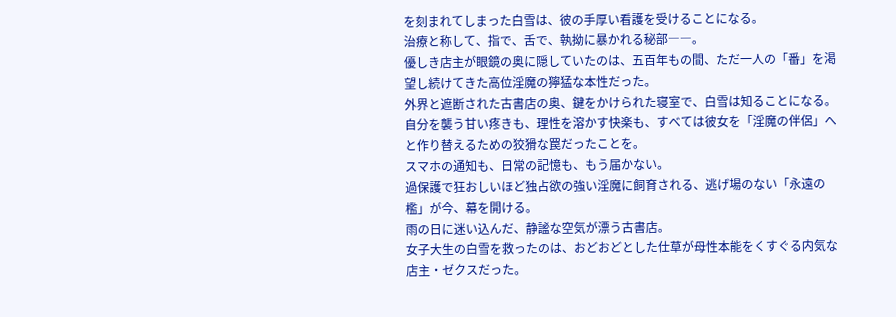を刻まれてしまった白雪は、彼の手厚い看護を受けることになる。
治療と称して、指で、舌で、執拗に暴かれる秘部――。
優しき店主が眼鏡の奥に隠していたのは、五百年もの間、ただ一人の「番」を渇望し続けてきた高位淫魔の獰猛な本性だった。
外界と遮断された古書店の奥、鍵をかけられた寝室で、白雪は知ることになる。
自分を襲う甘い疼きも、理性を溶かす快楽も、すべては彼女を「淫魔の伴侶」へと作り替えるための狡猾な罠だったことを。
スマホの通知も、日常の記憶も、もう届かない。
過保護で狂おしいほど独占欲の強い淫魔に飼育される、逃げ場のない「永遠の檻」が今、幕を開ける。
雨の日に迷い込んだ、静謐な空気が漂う古書店。
女子大生の白雪を救ったのは、おどおどとした仕草が母性本能をくすぐる内気な店主・ゼクスだった。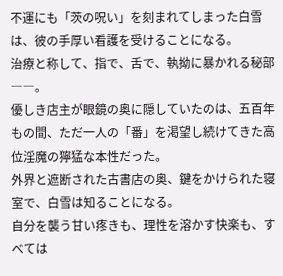不運にも「茨の呪い」を刻まれてしまった白雪は、彼の手厚い看護を受けることになる。
治療と称して、指で、舌で、執拗に暴かれる秘部――。
優しき店主が眼鏡の奥に隠していたのは、五百年もの間、ただ一人の「番」を渇望し続けてきた高位淫魔の獰猛な本性だった。
外界と遮断された古書店の奥、鍵をかけられた寝室で、白雪は知ることになる。
自分を襲う甘い疼きも、理性を溶かす快楽も、すべては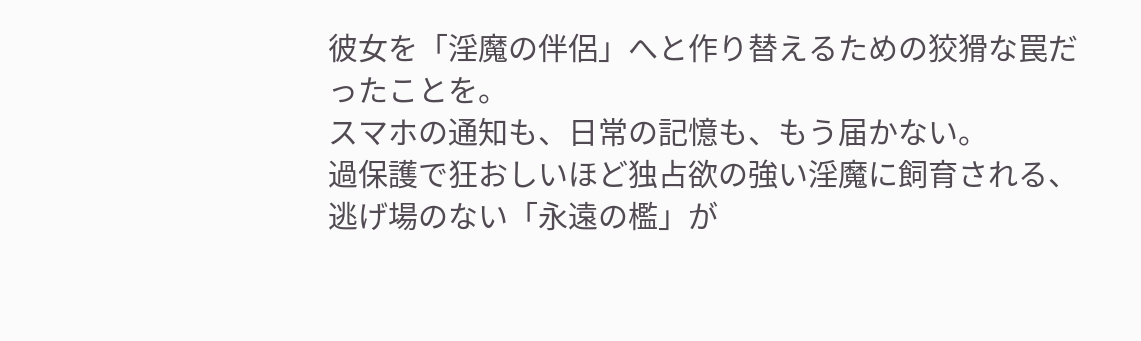彼女を「淫魔の伴侶」へと作り替えるための狡猾な罠だったことを。
スマホの通知も、日常の記憶も、もう届かない。
過保護で狂おしいほど独占欲の強い淫魔に飼育される、逃げ場のない「永遠の檻」が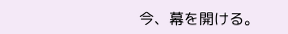今、幕を開ける。